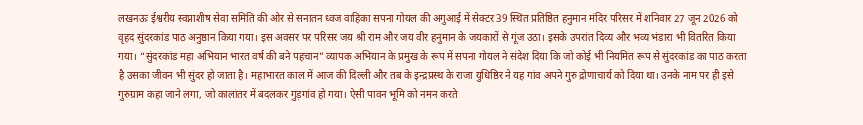लखनऊः ईश्वरीय स्वप्नाशीष सेवा समिति की ओर से सनातन ध्वज वाहिका सपना गोयल की अगुआई में सेक्टर 39 स्थित प्रतिष्ठित हनुमान मंदिर परिसर में शनिवार 27 जून 2026 को वृहद सुंदरकांड पाठ अनुष्ठान किया गया। इस अवसर पर परिसर जय श्री राम और जय वीर हनुमान के जयकारों से गूंज उठा। इसके उपरांत दिव्य और भव्य भंडारा भी वितरित किया गया। “सुंदरकांड महा अभियान भारत वर्ष की बने पहचान” व्यापक अभियान के प्रमुख के रूप में सपना गोयल ने संदेश दिया कि जो कोई भी नियमित रूप से सुंदरकांड का पाठ करता है उसका जीवन भी सुंदर हो जाता है। महाभारत काल में आज की दिल्ली और तब के इन्द्रप्रस्थ के राजा युधिष्ठिर ने यह गांव अपने गुरु द्रोणाचार्य को दिया था। उनके नाम पर ही इसे गुरुग्राम कहा जाने लगा, जो कालांतर में बदलकर गुड़गांव हो गया। ऐसी पावन भूमि को नमन करते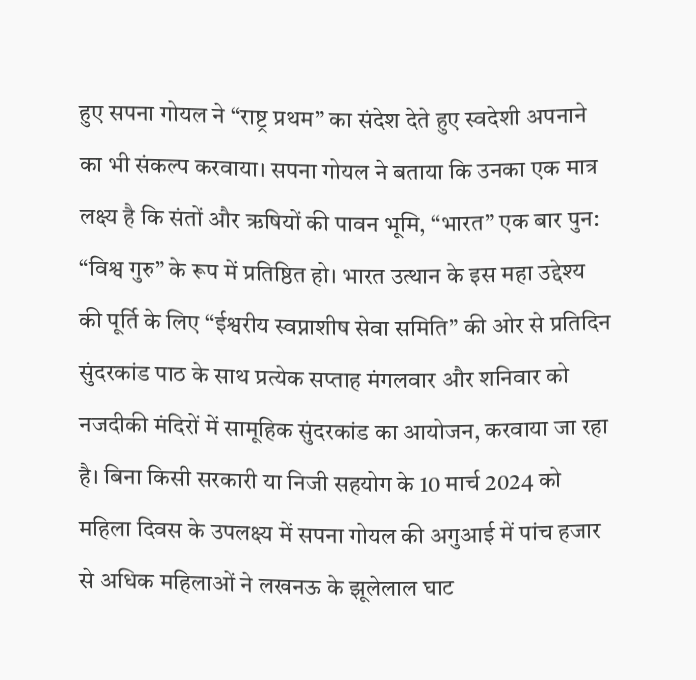हुए सपना गोयल ने “राष्ट्र प्रथम” का संदेश देते हुए स्वदेशी अपनाने का भी संकल्प करवाया। सपना गोयल ने बताया कि उनका एक मात्र लक्ष्य है कि संतों और ऋषियों की पावन भूमि, “भारत” एक बार पुन: “विश्व गुरु” के रूप में प्रतिष्ठित हो। भारत उत्थान के इस महा उद्देश्य की पूर्ति के लिए “ईश्वरीय स्वप्नाशीष सेवा समिति” की ओर से प्रतिदिन सुंदरकांड पाठ के साथ प्रत्येक सप्ताह मंगलवार और शनिवार को नजदीकी मंदिरों में सामूहिक सुंदरकांड का आयोजन, करवाया जा रहा है। बिना किसी सरकारी या निजी सहयोग के 10 मार्च 2024 को महिला दिवस के उपलक्ष्य में सपना गोयल की अगुआई में पांच हजार से अधिक महिलाओं ने लखनऊ के झूलेलाल घाट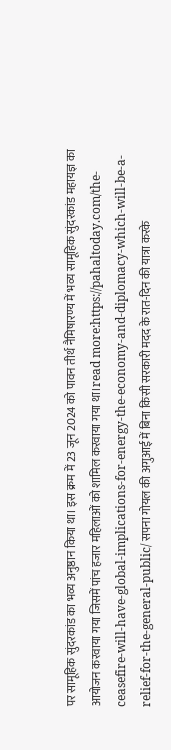पर सामूहिक सुंदरकांड का भव्य अनुष्ठान किया था। इस क्रम में 23 जून 2024 को पावन तीर्थ नैमिषारण्य में भव्य सामूहिक सुंदरकांड महायज्ञ का आयोजन करवाया गया जिसमें पांच हजार महिलाओं को शामिल करवाया गया था।read more:https://pahaltoday.com/the-ceasefire-will-have-global-implications-for-energy-the-economy-and-diplomacy-which-will-be-a-relief-for-the-general-public/ सपना गोयल की अगुआई में बिना किसी सरकारी मदद के रात-दिन की यात्रा करके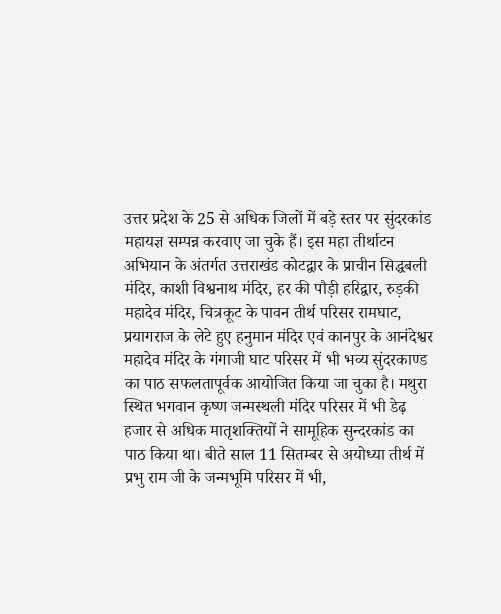उत्तर प्रदेश के 25 से अधिक जिलों में बड़े स्तर पर सुंदरकांड महायज्ञ सम्पन्न करवाए जा चुके हैं। इस महा तीर्थाटन अभियान के अंतर्गत उत्तराखंड कोटद्वार के प्राचीन सिद्धबली मंदिर, काशी विश्वनाथ मंदिर, हर की पौड़ी हरिद्वार, रुड़की महादेव मंदिर, चित्रकूट के पावन तीर्थ परिसर रामघाट, प्रयागराज के लेटे हुए हनुमान मंदिर एवं कानपुर के आनंदेश्वर महादेव मंदिर के गंगाजी घाट परिसर में भी भव्य सुंदरकाण्ड का पाठ सफलतापूर्वक आयोजित किया जा चुका है। मथुरा स्थित भगवान कृष्ण जन्मस्थली मंदिर परिसर में भी डेढ़ हजार से अधिक मातृशक्तियों ने सामूहिक सुन्दरकांड का पाठ किया था। बीते साल 11 सितम्बर से अयोध्या तीर्थ में प्रभु राम जी के जन्मभूमि परिसर में भी,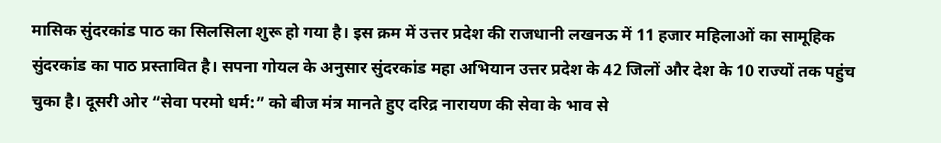मासिक सुंदरकांड पाठ का सिलसिला शुरू हो गया है। इस क्रम में उत्तर प्रदेश की राजधानी लखनऊ में 11 हजार महिलाओं का सामूहिक सुंदरकांड का पाठ प्रस्तावित है। सपना गोयल के अनुसार सुंदरकांड महा अभियान उत्तर प्रदेश के 42 जिलों और देश के 10 राज्यों तक पहुंच चुका है। दूसरी ओर “सेवा परमो धर्म:” को बीज मंत्र मानते हुए दरिद्र नारायण की सेवा के भाव से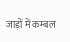जाड़ों में कम्बल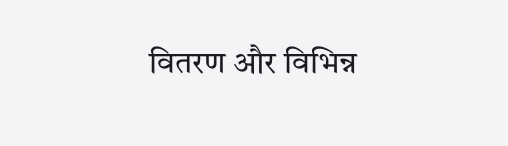वितरण और विभिन्न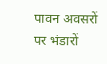पावन अवसरों पर भंडारों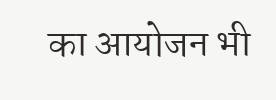का आयोजन भी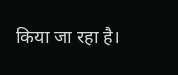किया जा रहा है।